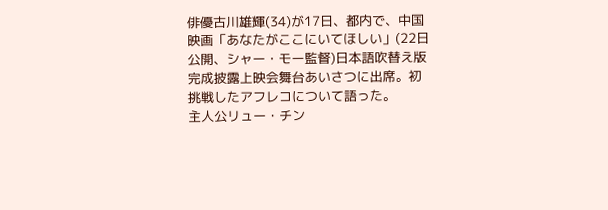俳優古川雄輝(34)が17日、都内で、中国映画「あなたがここにいてほしい」(22日公開、シャー・モー監督)日本語吹替え版完成披露上映会舞台あいさつに出席。初挑戦したアフレコについて語った。
主人公リュー・チン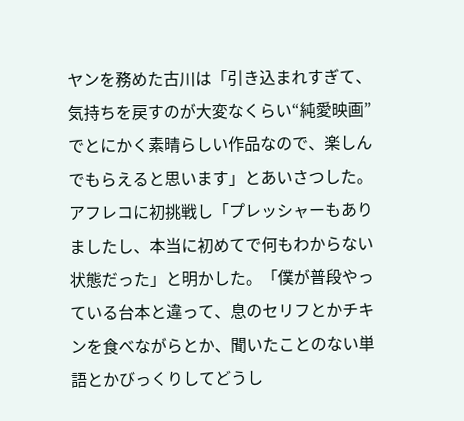ヤンを務めた古川は「引き込まれすぎて、気持ちを戻すのが大変なくらい“純愛映画”でとにかく素晴らしい作品なので、楽しんでもらえると思います」とあいさつした。
アフレコに初挑戦し「プレッシャーもありましたし、本当に初めてで何もわからない状態だった」と明かした。「僕が普段やっている台本と違って、息のセリフとかチキンを食べながらとか、聞いたことのない単語とかびっくりしてどうし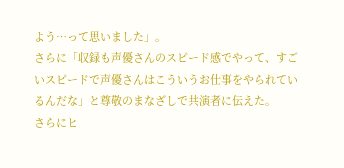よう…って思いました」。
さらに「収録も声優さんのスピード感でやって、すごいスピードで声優さんはこういうお仕事をやられているんだな」と尊敬のまなざしで共演者に伝えた。
さらにヒ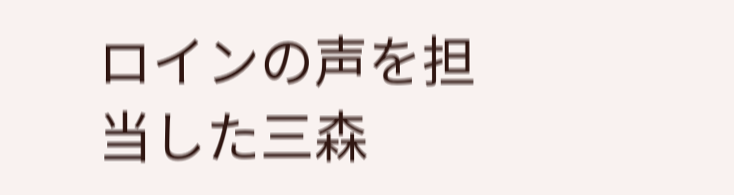ロインの声を担当した三森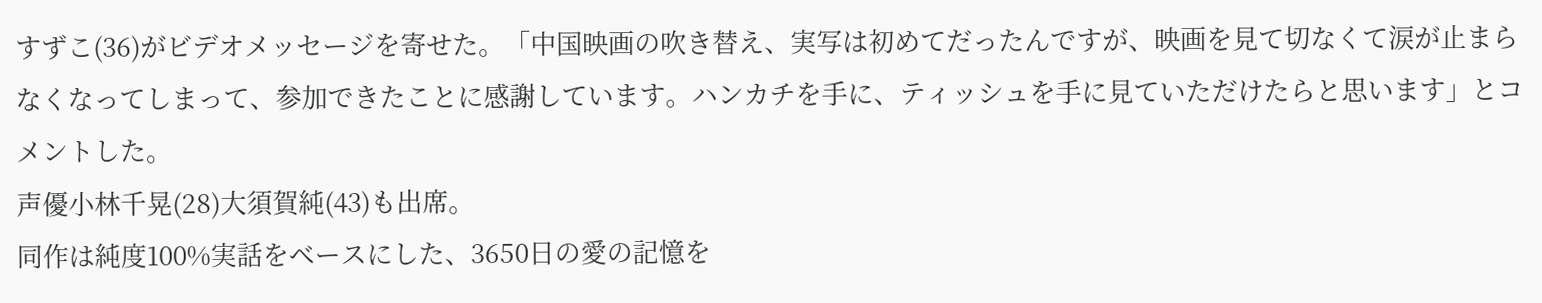すずこ(36)がビデオメッセージを寄せた。「中国映画の吹き替え、実写は初めてだったんですが、映画を見て切なくて涙が止まらなくなってしまって、参加できたことに感謝しています。ハンカチを手に、ティッシュを手に見ていただけたらと思います」とコメントした。
声優小林千晃(28)大須賀純(43)も出席。
同作は純度100%実話をベースにした、3650日の愛の記憶を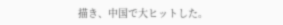描き、中国で大ヒットした。